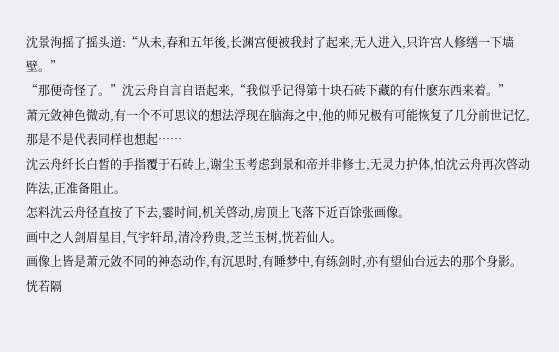沈景洵摇了摇头道:“从未,春和五年後,长渊宫便被我封了起来,无人进入,只许宫人修缮一下墙壁。”
“那便奇怪了。”沈云舟自言自语起来,“我似乎记得第十块石砖下藏的有什麽东西来着。”
萧元敛神色微动,有一个不可思议的想法浮现在脑海之中,他的师兄极有可能恢复了几分前世记忆,那是不是代表同样也想起……
沈云舟纤长白皙的手指覆于石砖上,谢尘玉考虑到景和帝并非修士,无灵力护体,怕沈云舟再次啓动阵法,正准备阻止。
怎料沈云舟径直按了下去,霎时间,机关啓动,房顶上飞落下近百馀张画像。
画中之人剑眉星目,气宇轩昂,清冷矜贵,芝兰玉树,恍若仙人。
画像上皆是萧元敛不同的神态动作,有沉思时,有睡梦中,有练剑时,亦有望仙台远去的那个身影。
恍若隔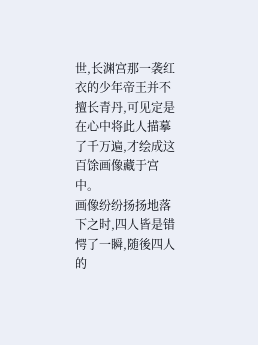世,长渊宫那一袭红衣的少年帝王并不擅长青丹,可见定是在心中将此人描摹了千万遍,才绘成这百馀画像藏于宫中。
画像纷纷扬扬地落下之时,四人皆是错愕了一瞬,随後四人的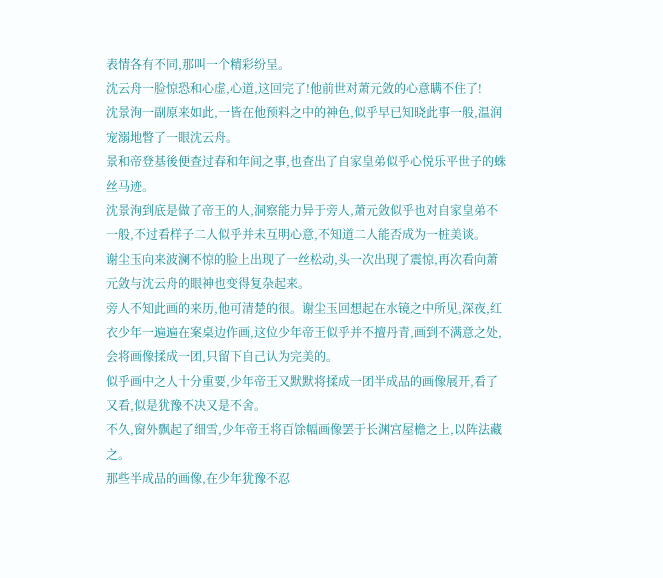表情各有不同,那叫一个精彩纷呈。
沈云舟一脸惊恐和心虚,心道,这回完了!他前世对萧元敛的心意瞒不住了!
沈景洵一副原来如此,一皆在他预料之中的神色,似乎早已知晓此事一般,温润宠溺地瞥了一眼沈云舟。
景和帝登基後便查过春和年间之事,也查出了自家皇弟似乎心悦乐平世子的蛛丝马迹。
沈景洵到底是做了帝王的人,洞察能力异于旁人,萧元敛似乎也对自家皇弟不一般,不过看样子二人似乎并未互明心意,不知道二人能否成为一桩美谈。
谢尘玉向来波澜不惊的脸上出现了一丝松动,头一次出现了震惊,再次看向萧元敛与沈云舟的眼神也变得复杂起来。
旁人不知此画的来历,他可清楚的很。谢尘玉回想起在水镜之中所见,深夜,红衣少年一遍遍在案桌边作画,这位少年帝王似乎并不擅丹青,画到不满意之处,会将画像揉成一团,只留下自己认为完美的。
似乎画中之人十分重要,少年帝王又默默将揉成一团半成品的画像展开,看了又看,似是犹豫不决又是不舍。
不久,窗外飘起了细雪,少年帝王将百馀幅画像罢于长渊宫屋檐之上,以阵法藏之。
那些半成品的画像,在少年犹豫不忍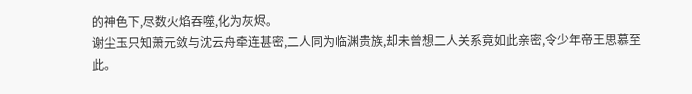的神色下,尽数火焰吞噬,化为灰烬。
谢尘玉只知萧元敛与沈云舟牵连甚密,二人同为临渊贵族,却未曾想二人关系竟如此亲密,令少年帝王思慕至此。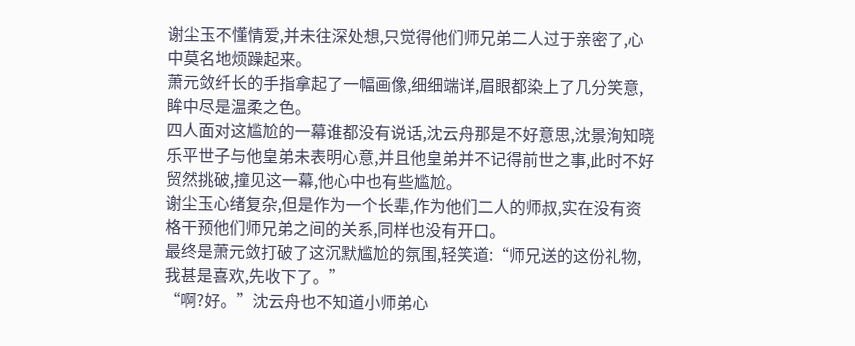谢尘玉不懂情爱,并未往深处想,只觉得他们师兄弟二人过于亲密了,心中莫名地烦躁起来。
萧元敛纤长的手指拿起了一幅画像,细细端详,眉眼都染上了几分笑意,眸中尽是温柔之色。
四人面对这尴尬的一幕谁都没有说话,沈云舟那是不好意思,沈景洵知晓乐平世子与他皇弟未表明心意,并且他皇弟并不记得前世之事,此时不好贸然挑破,撞见这一幕,他心中也有些尴尬。
谢尘玉心绪复杂,但是作为一个长辈,作为他们二人的师叔,实在没有资格干预他们师兄弟之间的关系,同样也没有开口。
最终是萧元敛打破了这沉默尴尬的氛围,轻笑道:“师兄送的这份礼物,我甚是喜欢,先收下了。”
“啊?好。”沈云舟也不知道小师弟心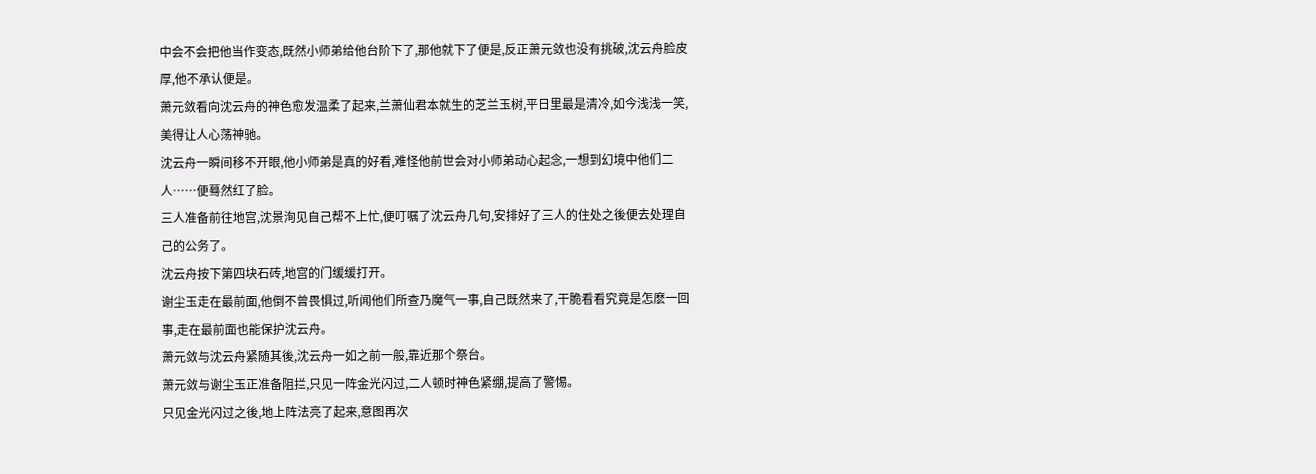中会不会把他当作变态,既然小师弟给他台阶下了,那他就下了便是,反正萧元敛也没有挑破,沈云舟脸皮厚,他不承认便是。
萧元敛看向沈云舟的神色愈发温柔了起来,兰萧仙君本就生的芝兰玉树,平日里最是清冷,如今浅浅一笑,美得让人心荡神驰。
沈云舟一瞬间移不开眼,他小师弟是真的好看,难怪他前世会对小师弟动心起念,一想到幻境中他们二人……便蓦然红了脸。
三人准备前往地宫,沈景洵见自己帮不上忙,便叮嘱了沈云舟几句,安排好了三人的住处之後便去处理自己的公务了。
沈云舟按下第四块石砖,地宫的门缓缓打开。
谢尘玉走在最前面,他倒不曾畏惧过,听闻他们所查乃魔气一事,自己既然来了,干脆看看究竟是怎麽一回事,走在最前面也能保护沈云舟。
萧元敛与沈云舟紧随其後,沈云舟一如之前一般,靠近那个祭台。
萧元敛与谢尘玉正准备阻拦,只见一阵金光闪过,二人顿时神色紧绷,提高了警惕。
只见金光闪过之後,地上阵法亮了起来,意图再次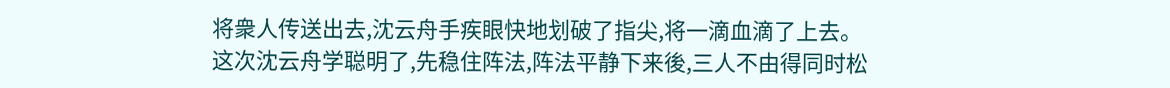将衆人传送出去,沈云舟手疾眼快地划破了指尖,将一滴血滴了上去。
这次沈云舟学聪明了,先稳住阵法,阵法平静下来後,三人不由得同时松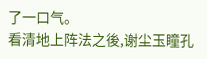了一口气。
看清地上阵法之後,谢尘玉瞳孔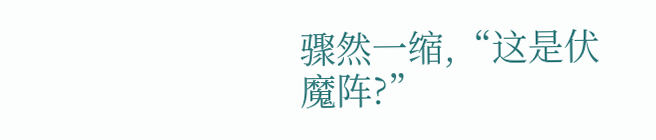骤然一缩,“这是伏魔阵?”